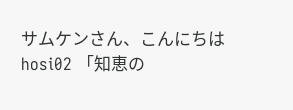サムケンさん、こんにちは
hosi02 「知恵の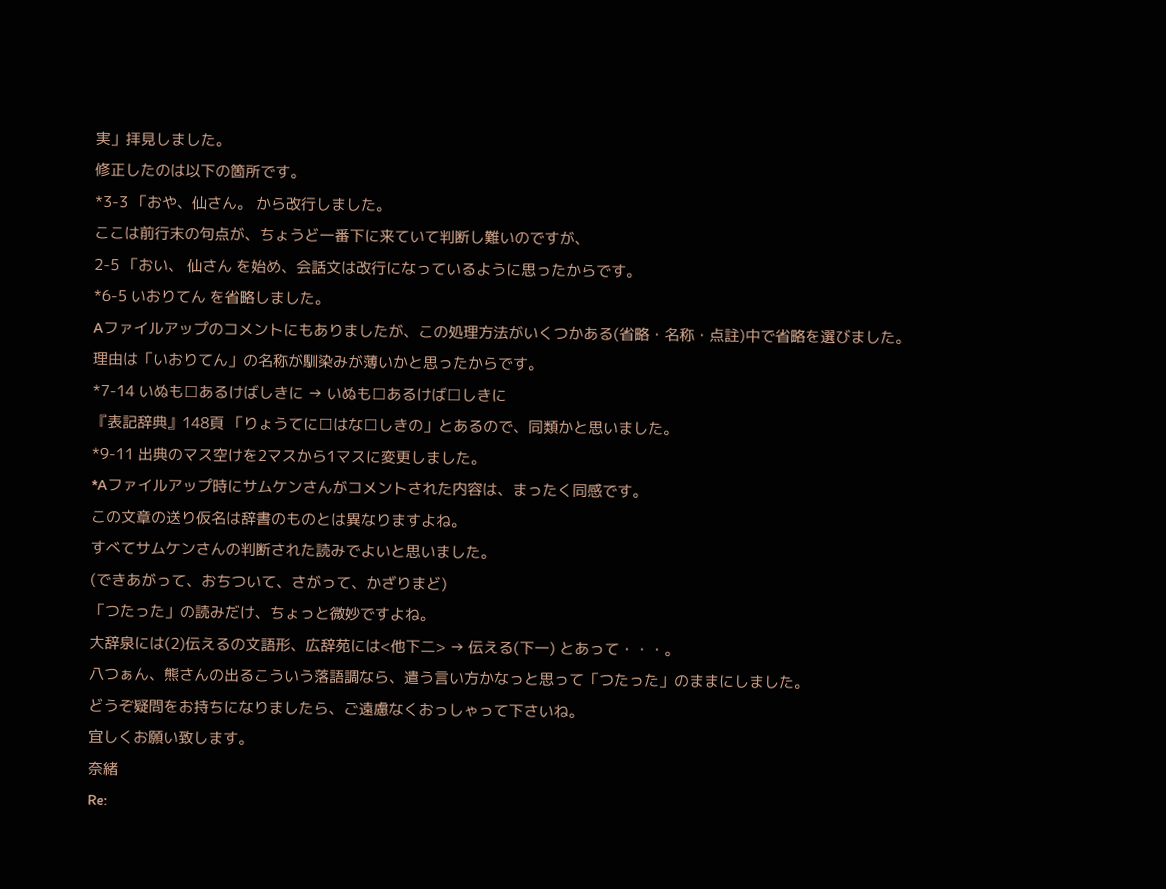実」拝見しました。
修正したのは以下の箇所です。
*3-3 「おや、仙さん。 から改行しました。
ここは前行末の句点が、ちょうど一番下に来ていて判断し難いのですが、
2-5 「おい、 仙さん を始め、会話文は改行になっているように思ったからです。
*6-5 いおりてん を省略しました。
Aファイルアップのコメントにもありましたが、この処理方法がいくつかある(省略・名称・点註)中で省略を選びました。
理由は「いおりてん」の名称が馴染みが薄いかと思ったからです。
*7-14 いぬも□あるけばしきに → いぬも□あるけば□しきに
『表記辞典』148頁 「りょうてに□はな□しきの」とあるので、同類かと思いました。
*9-11 出典のマス空けを2マスから1マスに変更しました。
*Aファイルアップ時にサムケンさんがコメントされた内容は、まったく同感です。
この文章の送り仮名は辞書のものとは異なりますよね。
すべてサムケンさんの判断された読みでよいと思いました。
(できあがって、おちついて、さがって、かざりまど)
「つたった」の読みだけ、ちょっと微妙ですよね。
大辞泉には(2)伝えるの文語形、広辞苑には<他下二> → 伝える(下一) とあって・・・。
八つぁん、熊さんの出るこういう落語調なら、遣う言い方かなっと思って「つたった」のままにしました。
どうぞ疑問をお持ちになりましたら、ご遠慮なくおっしゃって下さいね。
宜しくお願い致します。
奈緒
Re: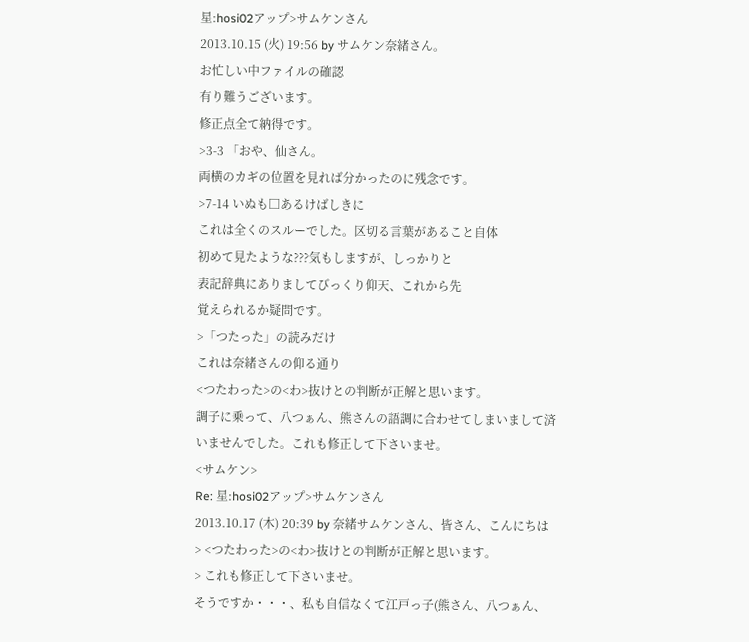星:hosi02アップ>サムケンさん
2013.10.15 (火) 19:56 by サムケン奈緒さん。
お忙しい中ファイルの確認
有り難うございます。
修正点全て納得です。
>3-3 「おや、仙さん。
両横のカギの位置を見れば分かったのに残念です。
>7-14 いぬも□あるけばしきに
これは全くのスルーでした。区切る言葉があること自体
初めて見たような???気もしますが、しっかりと
表記辞典にありましてびっくり仰天、これから先
覚えられるか疑問です。
>「つたった」の読みだけ
これは奈緒さんの仰る通り
<つたわった>の<わ>抜けとの判断が正解と思います。
調子に乗って、八つぁん、熊さんの語調に合わせてしまいまして済いませんでした。これも修正して下さいませ。
<サムケン>
Re: 星:hosi02アップ>サムケンさん
2013.10.17 (木) 20:39 by 奈緒サムケンさん、皆さん、こんにちは
> <つたわった>の<わ>抜けとの判断が正解と思います。
> これも修正して下さいませ。
そうですか・・・、私も自信なくて江戸っ子(熊さん、八つぁん、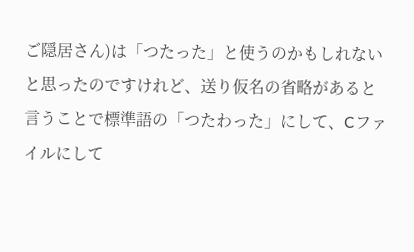ご隠居さん)は「つたった」と使うのかもしれないと思ったのですけれど、送り仮名の省略があると言うことで標準語の「つたわった」にして、Cファイルにして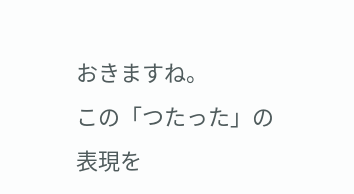おきますね。
この「つたった」の表現を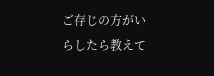ご存じの方がいらしたら教えて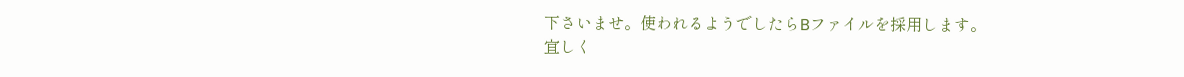下さいませ。使われるようでしたらBファイルを採用します。
宜しく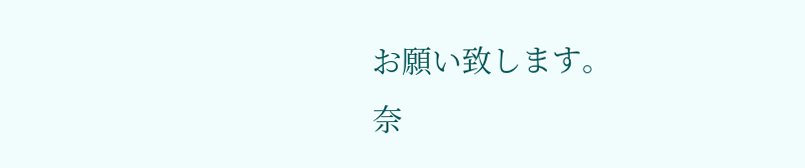お願い致します。
奈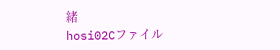緒
hosi02Cファイル